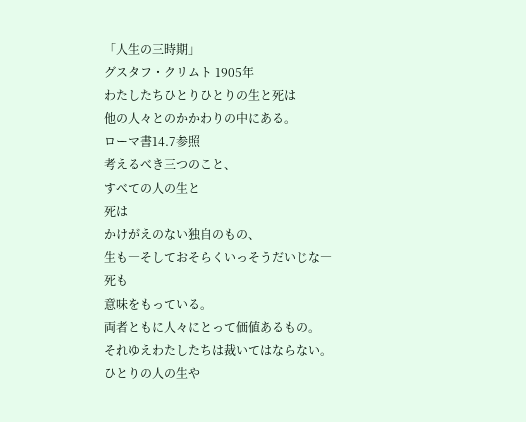「人生の三時期」
グスタフ・クリムト 1905年
わたしたちひとりひとりの生と死は
他の人々とのかかわりの中にある。
ローマ書14.7参照
考えるべき三つのこと、
すべての人の生と
死は
かけがえのない独自のもの、
生も―そしておそらくいっそうだいじな―
死も
意味をもっている。
両者ともに人々にとって価値あるもの。
それゆえわたしたちは裁いてはならない。
ひとりの人の生や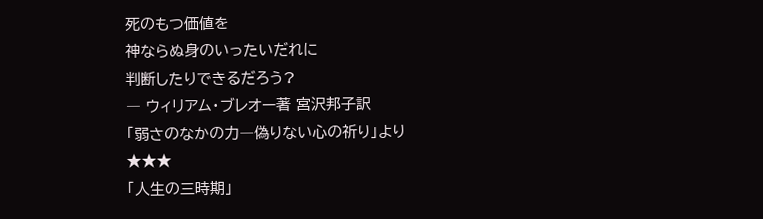死のもつ価値を
神ならぬ身のいったいだれに
判断したりできるだろう?
― ウィリアム・ブレオー著 宮沢邦子訳
「弱さのなかの力―偽りない心の祈り」より
★★★
「人生の三時期」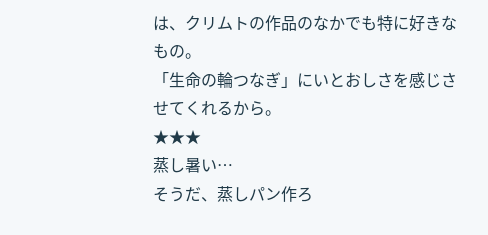は、クリムトの作品のなかでも特に好きなもの。
「生命の輪つなぎ」にいとおしさを感じさせてくれるから。
★★★
蒸し暑い…
そうだ、蒸しパン作ろ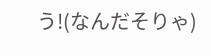う!(なんだそりゃ)